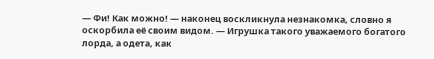— Фи! Как можно! — наконец воскликнула незнакомка, словно я оскорбила её своим видом. — Игрушка такого уважаемого богатого лорда, а одета, как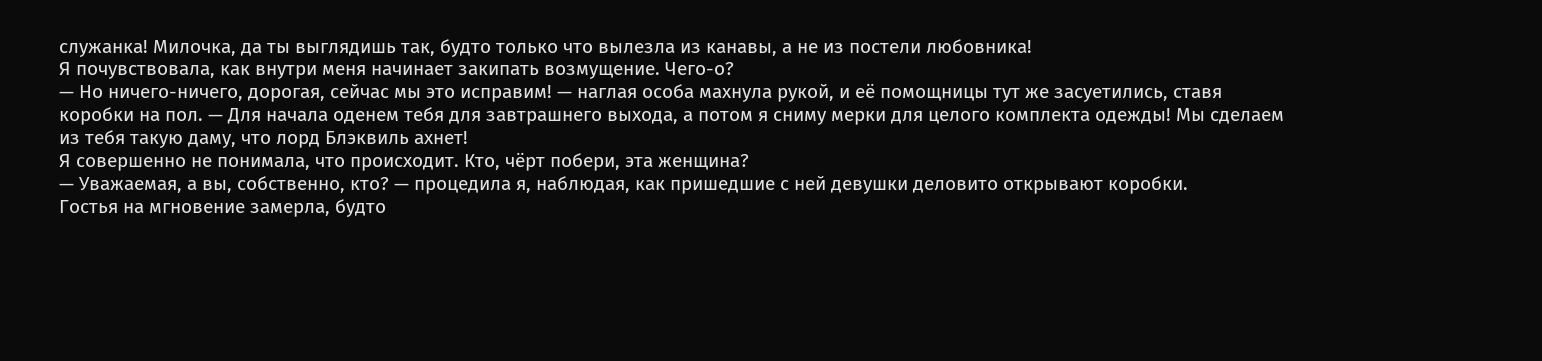служанка! Милочка, да ты выглядишь так, будто только что вылезла из канавы, а не из постели любовника!
Я почувствовала, как внутри меня начинает закипать возмущение. Чего-о?
— Но ничего-ничего, дорогая, сейчас мы это исправим! — наглая особа махнула рукой, и её помощницы тут же засуетились, ставя коробки на пол. — Для начала оденем тебя для завтрашнего выхода, а потом я сниму мерки для целого комплекта одежды! Мы сделаем из тебя такую даму, что лорд Блэквиль ахнет!
Я совершенно не понимала, что происходит. Кто, чёрт побери, эта женщина?
— Уважаемая, а вы, собственно, кто? — процедила я, наблюдая, как пришедшие с ней девушки деловито открывают коробки.
Гостья на мгновение замерла, будто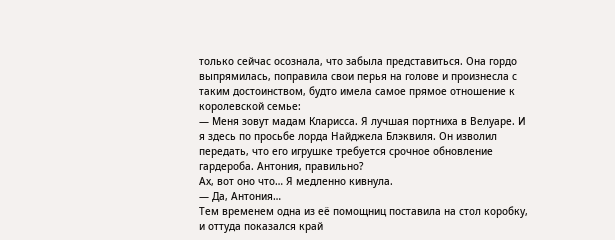только сейчас осознала, что забыла представиться. Она гордо выпрямилась, поправила свои перья на голове и произнесла с таким достоинством, будто имела самое прямое отношение к королевской семье:
— Меня зовут мадам Кларисса. Я лучшая портниха в Велуаре. И я здесь по просьбе лорда Найджела Блэквиля. Он изволил передать, что его игрушке требуется срочное обновление гардероба. Антония, правильно?
Ах, вот оно что… Я медленно кивнула.
— Да, Антония…
Тем временем одна из её помощниц поставила на стол коробку, и оттуда показался край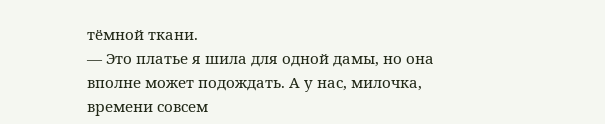тёмной ткани.
— Это платье я шила для одной дамы, но она вполне может подождать. А у нас, милочка, времени совсем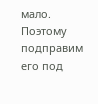мало. Поэтому подправим его под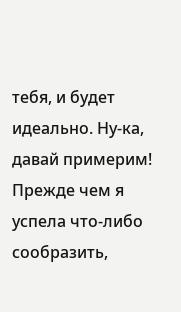тебя, и будет идеально. Ну-ка, давай примерим!
Прежде чем я успела что-либо сообразить,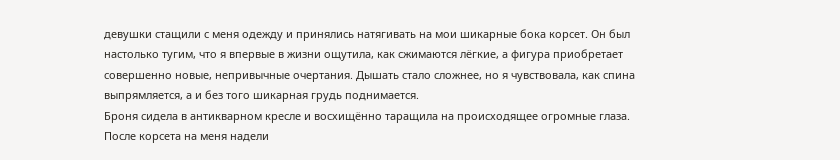девушки стащили с меня одежду и принялись натягивать на мои шикарные бока корсет. Он был настолько тугим, что я впервые в жизни ощутила, как сжимаются лёгкие, а фигура приобретает совершенно новые, непривычные очертания. Дышать стало сложнее, но я чувствовала, как спина выпрямляется, а и без того шикарная грудь поднимается.
Броня сидела в антикварном кресле и восхищённо таращила на происходящее огромные глаза.
После корсета на меня надели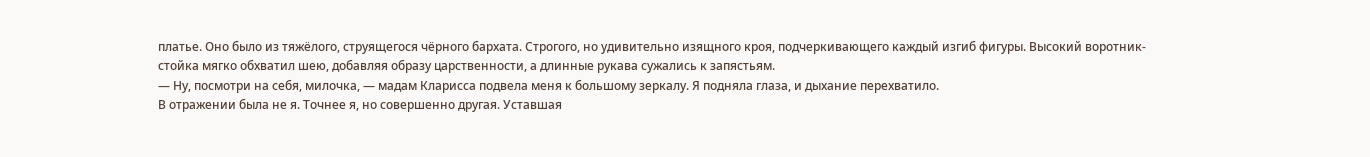платье. Оно было из тяжёлого, струящегося чёрного бархата. Строгого, но удивительно изящного кроя, подчеркивающего каждый изгиб фигуры. Высокий воротник-стойка мягко обхватил шею, добавляя образу царственности, а длинные рукава сужались к запястьям.
— Ну, посмотри на себя, милочка, — мадам Кларисса подвела меня к большому зеркалу. Я подняла глаза, и дыхание перехватило.
В отражении была не я. Точнее я, но совершенно другая. Уставшая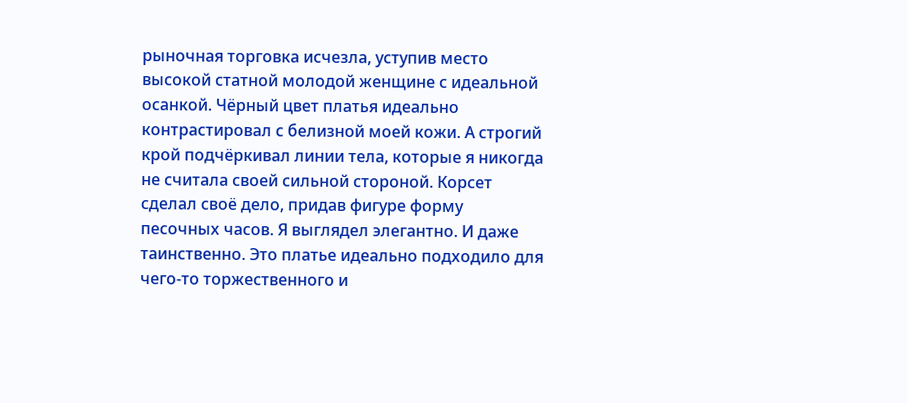рыночная торговка исчезла, уступив место высокой статной молодой женщине с идеальной осанкой. Чёрный цвет платья идеально контрастировал с белизной моей кожи. А строгий крой подчёркивал линии тела, которые я никогда не считала своей сильной стороной. Корсет сделал своё дело, придав фигуре форму песочных часов. Я выглядел элегантно. И даже таинственно. Это платье идеально подходило для чего-то торжественного и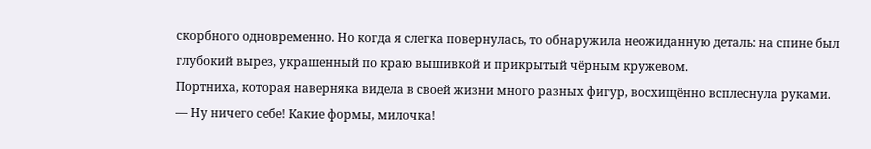скорбного одновременно. Но когда я слегка повернулась, то обнаружила неожиданную деталь: на спине был глубокий вырез, украшенный по краю вышивкой и прикрытый чёрным кружевом.
Портниха, которая наверняка видела в своей жизни много разных фигур, восхищённо всплеснула руками.
— Ну ничего себе! Какие формы, милочка!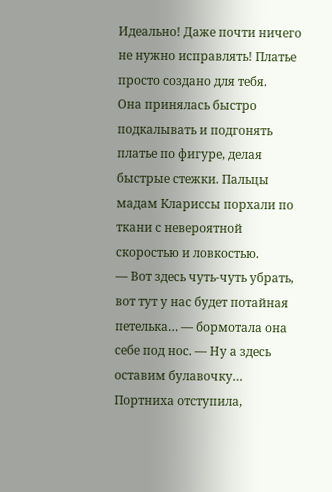Идеально! Даже почти ничего не нужно исправлять! Платье просто создано для тебя.
Она принялась быстро подкалывать и подгонять платье по фигуре, делая быстрые стежки. Пальцы мадам Клариссы порхали по ткани с невероятной скоростью и ловкостью.
— Вот здесь чуть-чуть убрать, вот тут у нас будет потайная петелька… — бормотала она себе под нос. — Ну а здесь оставим булавочку…
Портниха отступила,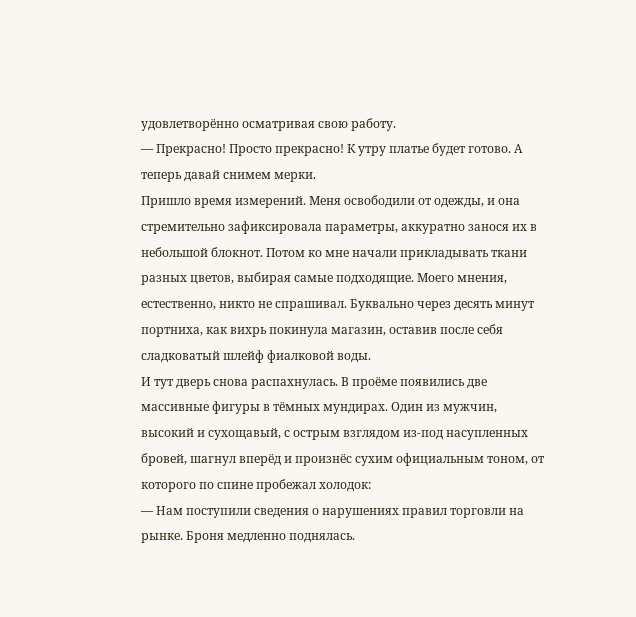удовлетворённо осматривая свою работу.
— Прекрасно! Просто прекрасно! К утру платье будет готово. А теперь давай снимем мерки.
Пришло время измерений. Меня освободили от одежды, и она стремительно зафиксировала параметры, аккуратно занося их в небольшой блокнот. Потом ко мне начали прикладывать ткани разных цветов, выбирая самые подходящие. Моего мнения, естественно, никто не спрашивал. Буквально через десять минут портниха, как вихрь покинула магазин, оставив после себя сладковатый шлейф фиалковой воды.
И тут дверь снова распахнулась. В проёме появились две массивные фигуры в тёмных мундирах. Один из мужчин, высокий и сухощавый, с острым взглядом из-под насупленных бровей, шагнул вперёд и произнёс сухим официальным тоном, от которого по спине пробежал холодок:
— Нам поступили сведения о нарушениях правил торговли на рынке. Броня медленно поднялась.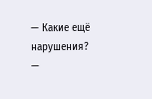— Какие ещё нарушения?
—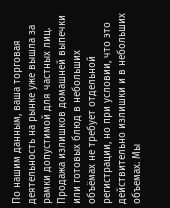По нашим данным, ваша торговая деятельность на рынке уже вышла за рамки допустимой для частных лиц. Продажа излишков домашней выпечки или готовых блюд в небольших объёмах не требует отдельной регистрации, но при условии, что это действительно излишки и в небольших объемах. Мы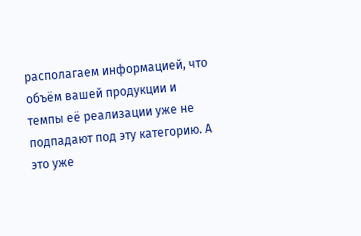располагаем информацией, что объём вашей продукции и темпы её реализации уже не подпадают под эту категорию. А это уже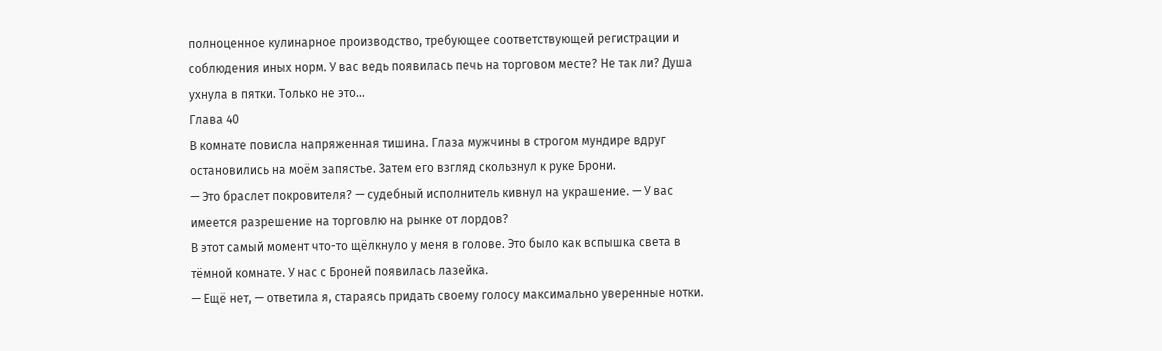полноценное кулинарное производство, требующее соответствующей регистрации и соблюдения иных норм. У вас ведь появилась печь на торговом месте? Не так ли? Душа ухнула в пятки. Только не это…
Глава 40
В комнате повисла напряженная тишина. Глаза мужчины в строгом мундире вдруг остановились на моём запястье. Затем его взгляд скользнул к руке Брони.
— Это браслет покровителя? — судебный исполнитель кивнул на украшение. — У вас имеется разрешение на торговлю на рынке от лордов?
В этот самый момент что-то щёлкнуло у меня в голове. Это было как вспышка света в тёмной комнате. У нас с Броней появилась лазейка.
— Ещё нет, — ответила я, стараясь придать своему голосу максимально уверенные нотки.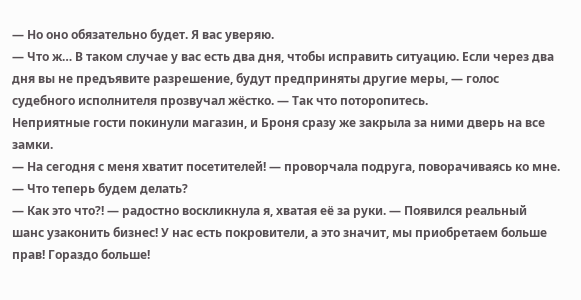— Но оно обязательно будет. Я вас уверяю.
— Что ж… В таком случае у вас есть два дня, чтобы исправить ситуацию. Если через два дня вы не предъявите разрешение, будут предприняты другие меры, — голос судебного исполнителя прозвучал жёстко. — Так что поторопитесь.
Неприятные гости покинули магазин, и Броня сразу же закрыла за ними дверь на все замки.
— На сегодня с меня хватит посетителей! — проворчала подруга, поворачиваясь ко мне. — Что теперь будем делать?
— Как это что?! — радостно воскликнула я, хватая её за руки. — Появился реальный шанс узаконить бизнес! У нас есть покровители, а это значит, мы приобретаем больше прав! Гораздо больше!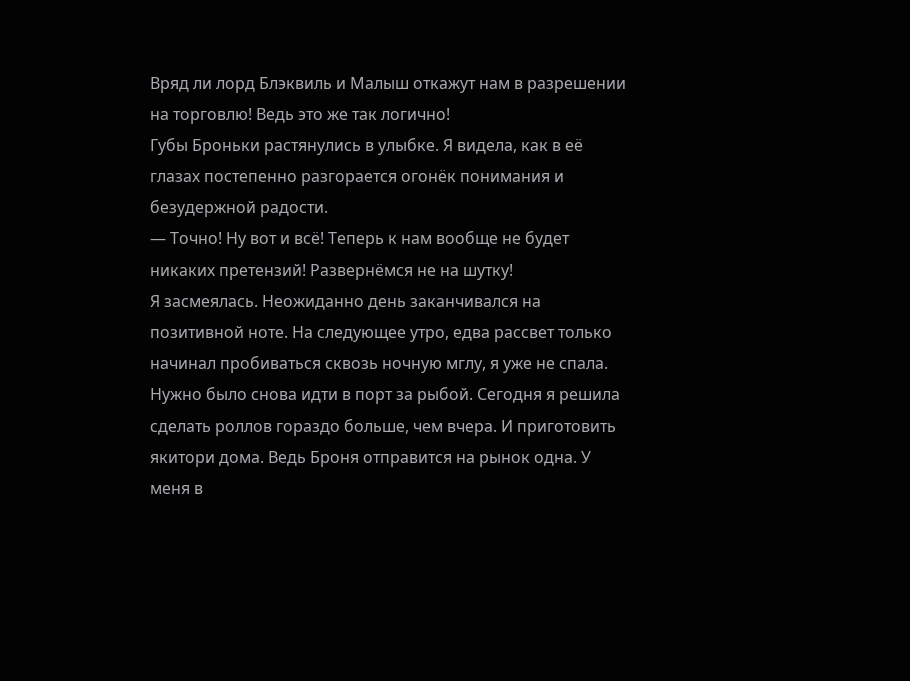Вряд ли лорд Блэквиль и Малыш откажут нам в разрешении на торговлю! Ведь это же так логично!
Губы Броньки растянулись в улыбке. Я видела, как в её глазах постепенно разгорается огонёк понимания и безудержной радости.
— Точно! Ну вот и всё! Теперь к нам вообще не будет никаких претензий! Развернёмся не на шутку!
Я засмеялась. Неожиданно день заканчивался на позитивной ноте. На следующее утро, едва рассвет только начинал пробиваться сквозь ночную мглу, я уже не спала. Нужно было снова идти в порт за рыбой. Сегодня я решила сделать роллов гораздо больше, чем вчера. И приготовить якитори дома. Ведь Броня отправится на рынок одна. У меня в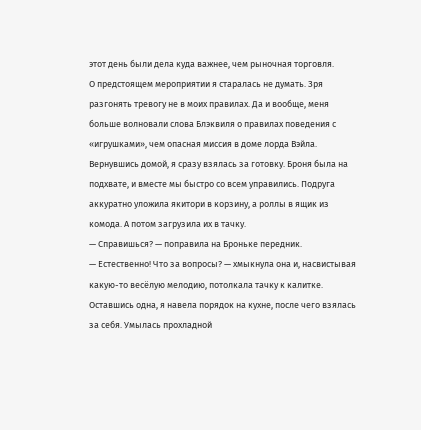этот день были дела куда важнее, чем рыночная торговля.
О предстоящем мероприятии я старалась не думать. Зря разгонять тревогу не в моих правилах. Да и вообще, меня больше волновали слова Блэквиля о правилах поведения с «игрушками», чем опасная миссия в доме лорда Вэйла.
Вернувшись домой, я сразу взялась за готовку. Броня была на подхвате, и вместе мы быстро со всем управились. Подруга аккуратно уложила якитори в корзину, а роллы в ящик из комода. А потом загрузила их в тачку.
— Справишься? — поправила на Броньке передник.
— Естественно! Что за вопросы? — хмыкнула она и, насвистывая какую-то весёлую мелодию, потолкала тачку к калитке.
Оставшись одна, я навела порядок на кухне, после чего взялась за себя. Умылась прохладной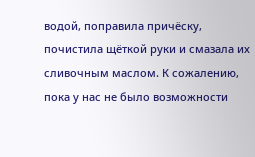водой, поправила причёску, почистила щёткой руки и смазала их сливочным маслом. К сожалению, пока у нас не было возможности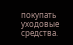покупать уходовые средства.